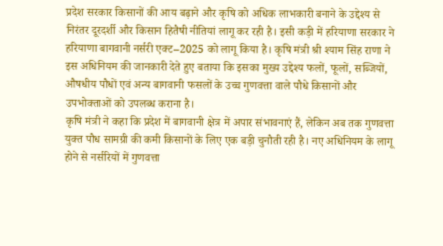प्रदेश सरकार किसानों की आय बढ़ाने और कृषि को अधिक लाभकारी बनाने के उद्देश्य से निरंतर दूरदर्शी और किसान हितैषी नीतियां लागू कर रही है। इसी कड़ी में हरियाणा सरकार ने हरियाणा बागवानी नर्सरी एक्ट–2025 को लागू किया है। कृषि मंत्री श्री श्याम सिंह राणा ने इस अधिनियम की जानकारी देते हुए बताया कि इसका मुख्य उद्देश्य फलों, फूलों, सब्जियों, औषधीय पौधों एवं अन्य बागवानी फसलों के उच्च गुणवत्ता वाले पौधे किसानों और उपभोक्ताओं को उपलब्ध कराना है।
कृषि मंत्री ने कहा कि प्रदेश में बागवानी क्षेत्र में अपार संभावनाएं हैं, लेकिन अब तक गुणवत्ता युक्त पौध सामग्री की कमी किसानों के लिए एक बड़ी चुनौती रही है। नए अधिनियम के लागू होने से नर्सरियों में गुणवत्ता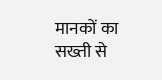मानकों का सख्ती से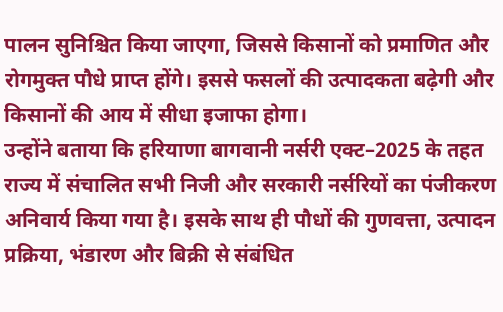पालन सुनिश्चित किया जाएगा, जिससे किसानों को प्रमाणित और रोगमुक्त पौधे प्राप्त होंगे। इससे फसलों की उत्पादकता बढ़ेगी और किसानों की आय में सीधा इजाफा होगा।
उन्होंने बताया कि हरियाणा बागवानी नर्सरी एक्ट–2025 के तहत राज्य में संचालित सभी निजी और सरकारी नर्सरियों का पंजीकरण अनिवार्य किया गया है। इसके साथ ही पौधों की गुणवत्ता, उत्पादन प्रक्रिया, भंडारण और बिक्री से संबंधित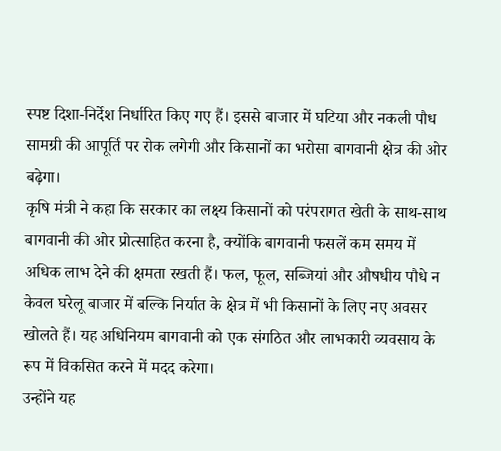स्पष्ट दिशा-निर्देश निर्धारित किए गए हैं। इससे बाजार में घटिया और नकली पौध सामग्री की आपूर्ति पर रोक लगेगी और किसानों का भरोसा बागवानी क्षेत्र की ओर बढ़ेगा।
कृषि मंत्री ने कहा कि सरकार का लक्ष्य किसानों को परंपरागत खेती के साथ-साथ बागवानी की ओर प्रोत्साहित करना है, क्योंकि बागवानी फसलें कम समय में अधिक लाभ देने की क्षमता रखती हैं। फल, फूल, सब्जियां और औषधीय पौधे न केवल घरेलू बाजार में बल्कि निर्यात के क्षेत्र में भी किसानों के लिए नए अवसर खोलते हैं। यह अधिनियम बागवानी को एक संगठित और लाभकारी व्यवसाय के रूप में विकसित करने में मदद करेगा।
उन्होंने यह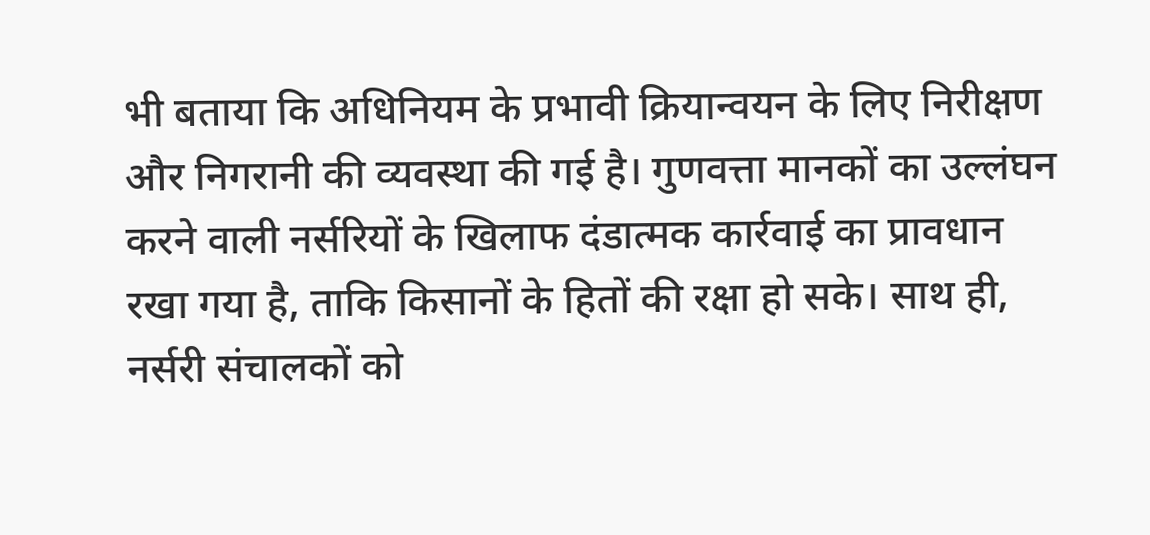भी बताया कि अधिनियम के प्रभावी क्रियान्वयन के लिए निरीक्षण और निगरानी की व्यवस्था की गई है। गुणवत्ता मानकों का उल्लंघन करने वाली नर्सरियों के खिलाफ दंडात्मक कार्रवाई का प्रावधान रखा गया है, ताकि किसानों के हितों की रक्षा हो सके। साथ ही, नर्सरी संचालकों को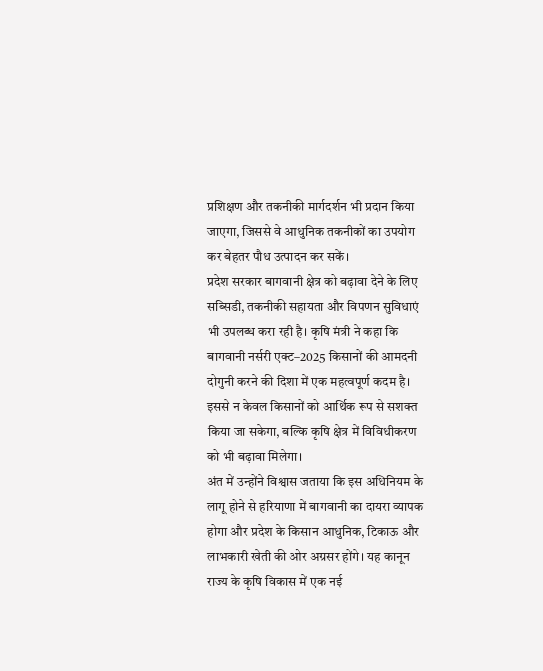प्रशिक्षण और तकनीकी मार्गदर्शन भी प्रदान किया जाएगा, जिससे वे आधुनिक तकनीकों का उपयोग कर बेहतर पौध उत्पादन कर सकें।
प्रदेश सरकार बागवानी क्षेत्र को बढ़ावा देने के लिए सब्सिडी, तकनीकी सहायता और विपणन सुविधाएं भी उपलब्ध करा रही है। कृषि मंत्री ने कहा कि बागवानी नर्सरी एक्ट–2025 किसानों की आमदनी दोगुनी करने की दिशा में एक महत्वपूर्ण कदम है। इससे न केवल किसानों को आर्थिक रूप से सशक्त किया जा सकेगा, बल्कि कृषि क्षेत्र में विविधीकरण को भी बढ़ावा मिलेगा।
अंत में उन्होंने विश्वास जताया कि इस अधिनियम के लागू होने से हरियाणा में बागवानी का दायरा व्यापक होगा और प्रदेश के किसान आधुनिक, टिकाऊ और लाभकारी खेती की ओर अग्रसर होंगे। यह कानून राज्य के कृषि विकास में एक नई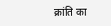क्रांति का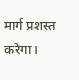मार्ग प्रशस्त करेगा।